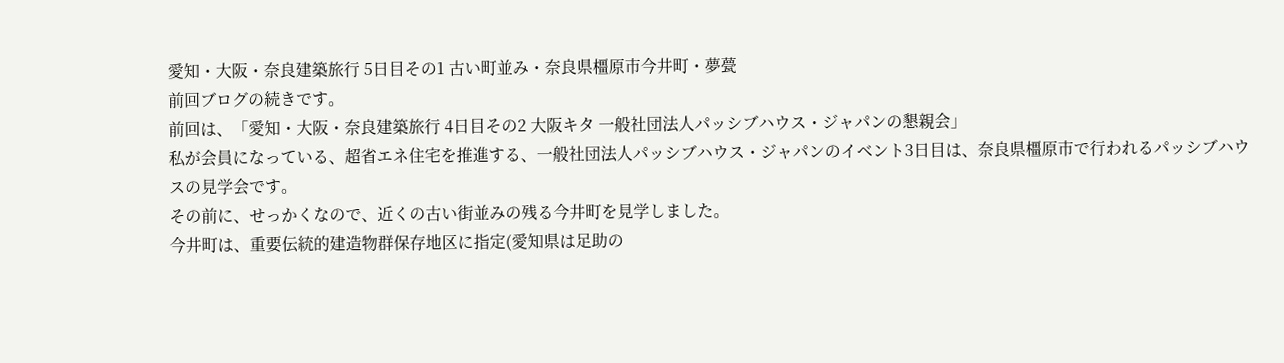愛知・大阪・奈良建築旅行 5日目その1 古い町並み・奈良県橿原市今井町・夢甍
前回ブログの続きです。
前回は、「愛知・大阪・奈良建築旅行 4日目その2 大阪キタ 一般社団法人パッシブハウス・ジャパンの懇親会」
私が会員になっている、超省エネ住宅を推進する、一般社団法人パッシブハウス・ジャパンのイベント3日目は、奈良県橿原市で行われるパッシブハウスの見学会です。
その前に、せっかくなので、近くの古い街並みの残る今井町を見学しました。
今井町は、重要伝統的建造物群保存地区に指定(愛知県は足助の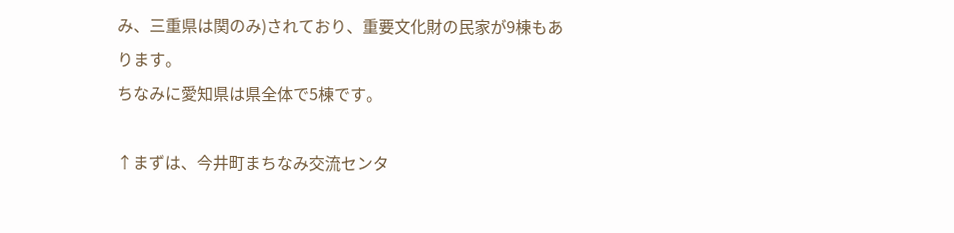み、三重県は関のみ)されており、重要文化財の民家が9棟もあります。
ちなみに愛知県は県全体で5棟です。

↑まずは、今井町まちなみ交流センタ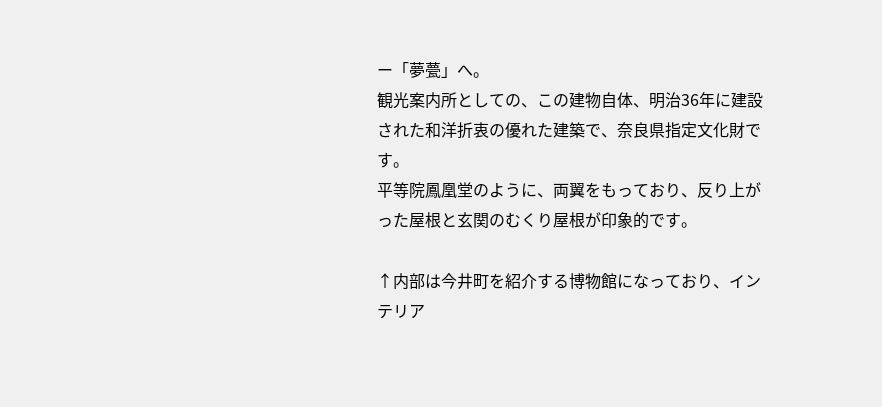ー「夢甍」へ。
観光案内所としての、この建物自体、明治36年に建設された和洋折衷の優れた建築で、奈良県指定文化財です。
平等院鳳凰堂のように、両翼をもっており、反り上がった屋根と玄関のむくり屋根が印象的です。

↑内部は今井町を紹介する博物館になっており、インテリア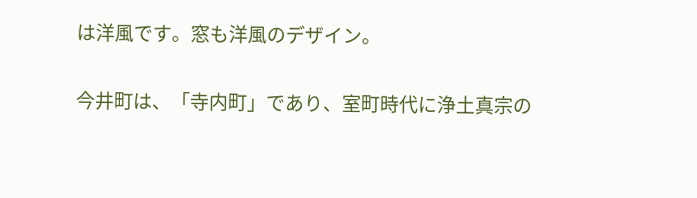は洋風です。窓も洋風のデザイン。

今井町は、「寺内町」であり、室町時代に浄土真宗の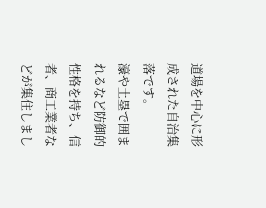道場を中心に形成された自治集落です。
濠や土塁で囲まれるなど防御的性格を持ち、信者、商工業者などが集住しまし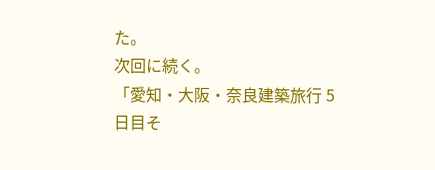た。
次回に続く。
「愛知・大阪・奈良建築旅行 5日目そ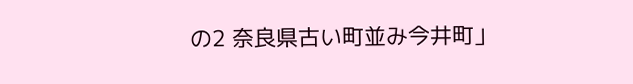の2 奈良県古い町並み今井町」